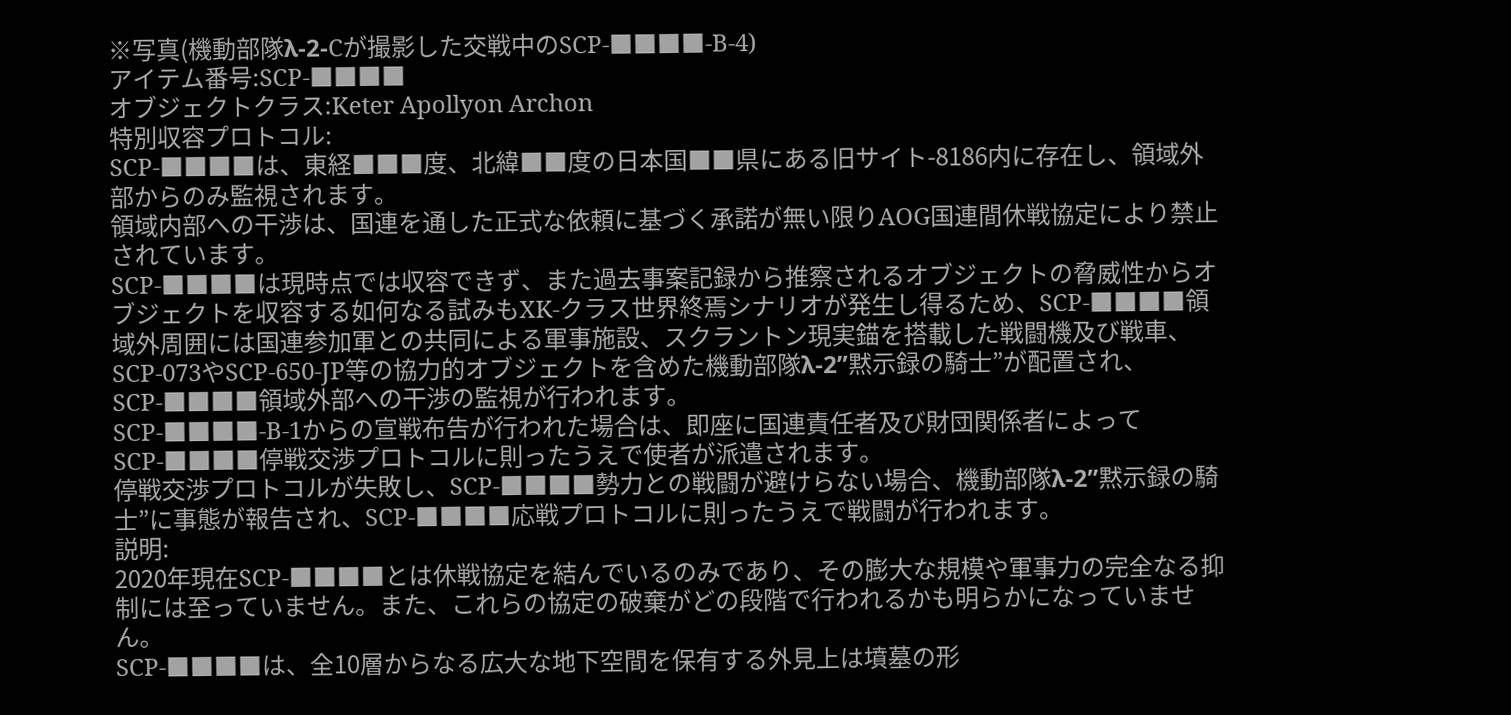※写真(機動部隊λ-2-Cが撮影した交戦中のSCP-■■■■-B-4)
アイテム番号:SCP-■■■■
オブジェクトクラス:Keter Apollyon Archon
特別収容プロトコル:
SCP-■■■■は、東経■■■度、北緯■■度の日本国■■県にある旧サイト-8186内に存在し、領域外部からのみ監視されます。
領域内部への干渉は、国連を通した正式な依頼に基づく承諾が無い限りAOG国連間休戦協定により禁止されています。
SCP-■■■■は現時点では収容できず、また過去事案記録から推察されるオブジェクトの脅威性からオブジェクトを収容する如何なる試みもXK-クラス世界終焉シナリオが発生し得るため、SCP-■■■■領域外周囲には国連参加軍との共同による軍事施設、スクラントン現実錨を搭載した戦闘機及び戦車、SCP-073やSCP-650-JP等の協力的オブジェクトを含めた機動部隊λ-2”黙示録の騎士”が配置され、SCP-■■■■領域外部への干渉の監視が行われます。
SCP-■■■■-B-1からの宣戦布告が行われた場合は、即座に国連責任者及び財団関係者によってSCP-■■■■停戦交渉プロトコルに則ったうえで使者が派遣されます。
停戦交渉プロトコルが失敗し、SCP-■■■■勢力との戦闘が避けらない場合、機動部隊λ-2”黙示録の騎士”に事態が報告され、SCP-■■■■応戦プロトコルに則ったうえで戦闘が行われます。
説明:
2020年現在SCP-■■■■とは休戦協定を結んでいるのみであり、その膨大な規模や軍事力の完全なる抑制には至っていません。また、これらの協定の破棄がどの段階で行われるかも明らかになっていません。
SCP-■■■■は、全10層からなる広大な地下空間を保有する外見上は墳墓の形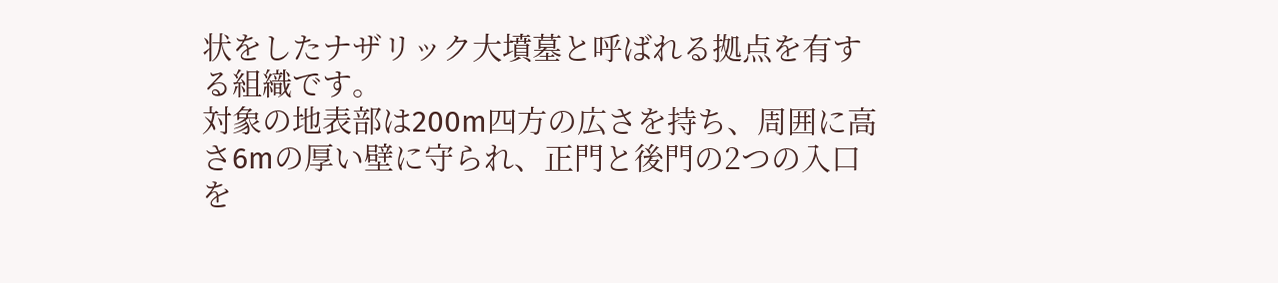状をしたナザリック大墳墓と呼ばれる拠点を有する組織です。
対象の地表部は200m四方の広さを持ち、周囲に高さ6mの厚い壁に守られ、正門と後門の2つの入口を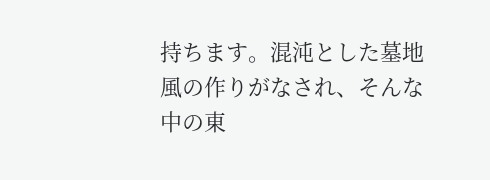持ちます。混沌とした墓地風の作りがなされ、そんな中の東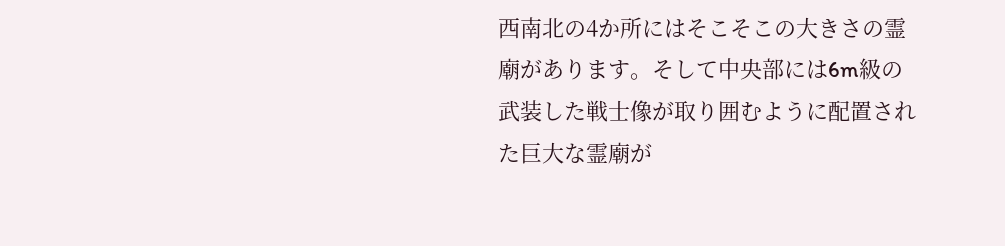西南北の4か所にはそこそこの大きさの霊廟があります。そして中央部には6m級の武装した戦士像が取り囲むように配置された巨大な霊廟が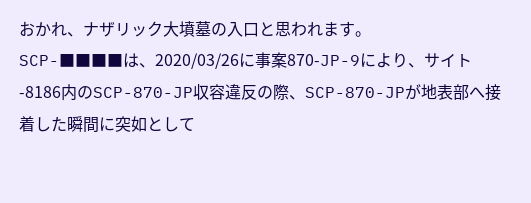おかれ、ナザリック大墳墓の入口と思われます。
SCP-■■■■は、2020/03/26に事案870-JP-9により、サイト-8186内のSCP-870-JP収容違反の際、SCP-870-JPが地表部へ接着した瞬間に突如として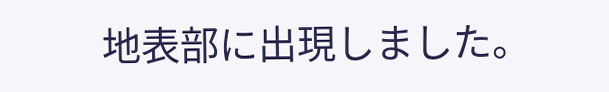地表部に出現しました。